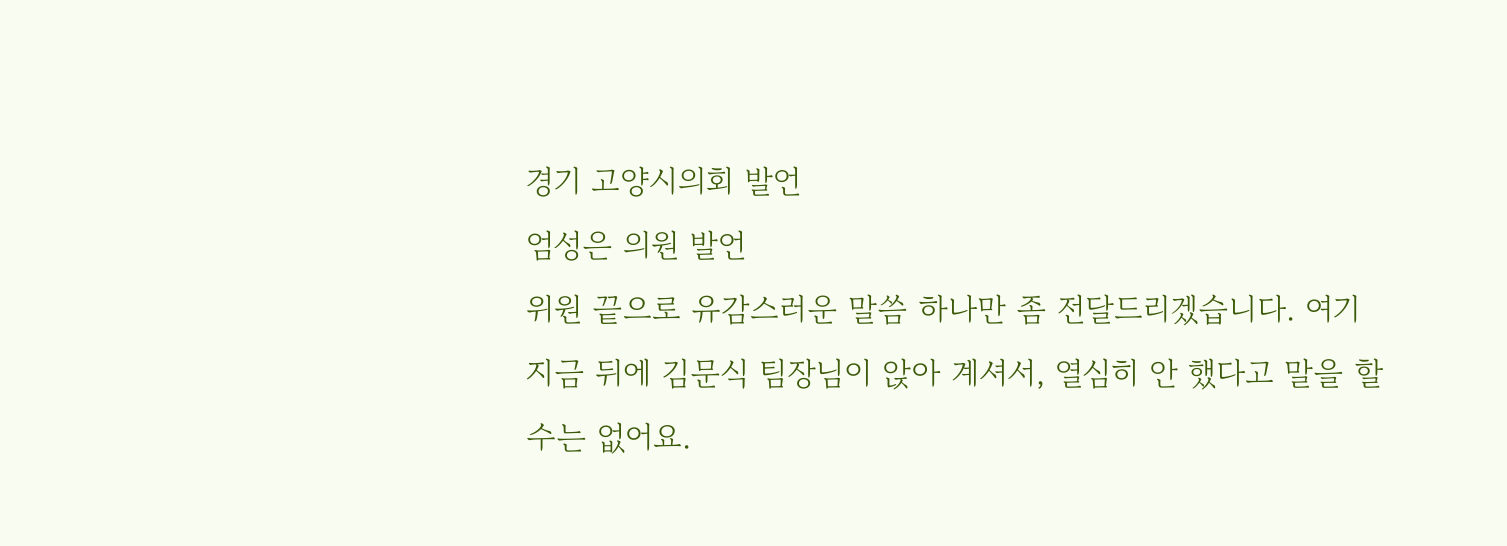경기 고양시의회 발언
엄성은 의원 발언
위원 끝으로 유감스러운 말씀 하나만 좀 전달드리겠습니다. 여기 지금 뒤에 김문식 팀장님이 앉아 계셔서, 열심히 안 했다고 말을 할 수는 없어요.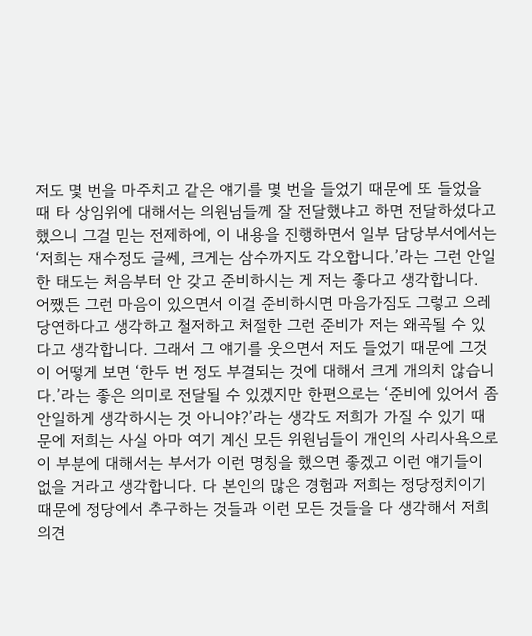저도 몇 번을 마주치고 같은 얘기를 몇 번을 들었기 때문에 또 들었을 때 타 상임위에 대해서는 의원님들께 잘 전달했냐고 하면 전달하셨다고 했으니 그걸 믿는 전제하에, 이 내용을 진행하면서 일부 담당부서에서는 ‘저희는 재수정도 글쎄, 크게는 삼수까지도 각오합니다.’라는 그런 안일한 태도는 처음부터 안 갖고 준비하시는 게 저는 좋다고 생각합니다.
어쨌든 그런 마음이 있으면서 이걸 준비하시면 마음가짐도 그렇고 으레 당연하다고 생각하고 철저하고 처절한 그런 준비가 저는 왜곡될 수 있다고 생각합니다. 그래서 그 얘기를 웃으면서 저도 들었기 때문에 그것이 어떻게 보면 ‘한두 번 정도 부결되는 것에 대해서 크게 개의치 않습니다.’라는 좋은 의미로 전달될 수 있겠지만 한편으로는 ‘준비에 있어서 좀 안일하게 생각하시는 것 아니야?’라는 생각도 저희가 가질 수 있기 때문에 저희는 사실 아마 여기 계신 모든 위원님들이 개인의 사리사욕으로 이 부분에 대해서는 부서가 이런 명칭을 했으면 좋겠고 이런 얘기들이 없을 거라고 생각합니다. 다 본인의 많은 경험과 저희는 정당정치이기 때문에 정당에서 추구하는 것들과 이런 모든 것들을 다 생각해서 저희 의견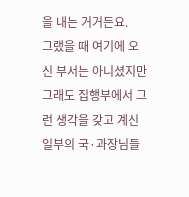을 내는 거거든요.
그랬을 때 여기에 오신 부서는 아니셨지만 그래도 집행부에서 그런 생각을 갖고 계신 일부의 국·과장님들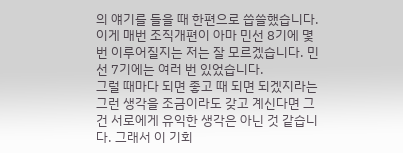의 얘기를 들을 때 한편으로 씁쓸했습니다. 이게 매번 조직개편이 아마 민선 8기에 몇 번 이루어질지는 저는 잘 모르겠습니다. 민선 7기에는 여러 번 있었습니다.
그럴 때마다 되면 좋고 때 되면 되겠지라는 그런 생각을 조금이라도 갖고 계신다면 그건 서로에게 유익한 생각은 아닌 것 같습니다. 그래서 이 기회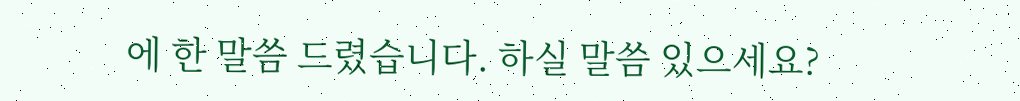에 한 말씀 드렸습니다. 하실 말씀 있으세요?